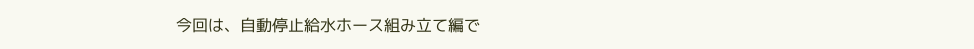今回は、自動停止給水ホース組み立て編で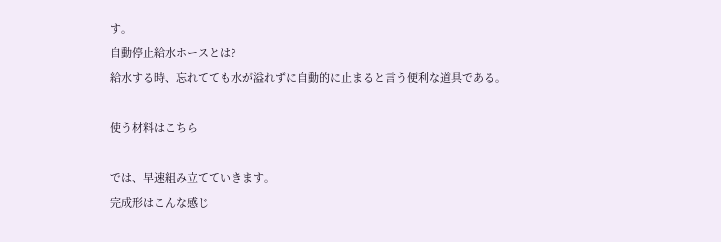す。
自動停止給水ホースとは?
給水する時、忘れてても水が溢れずに自動的に止まると言う便利な道具である。

使う材料はこちら

では、早速組み立てていきます。
完成形はこんな感じ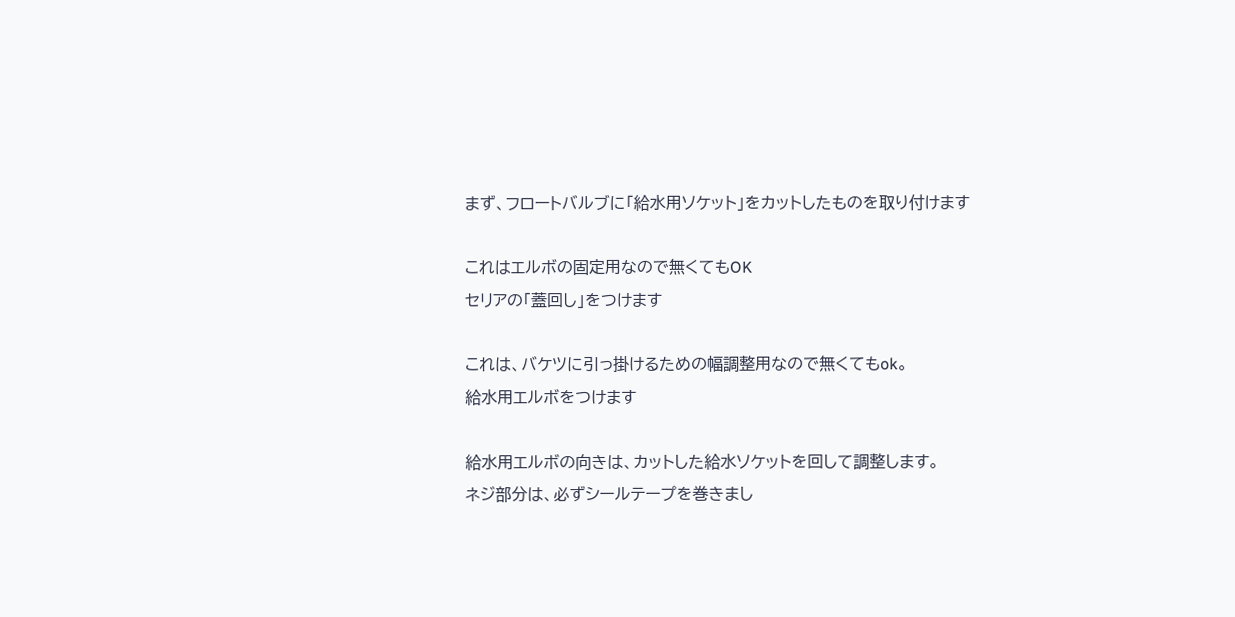まず、フロートバルブに「給水用ソケット」をカットしたものを取り付けます

これはエルボの固定用なので無くてもOK
セリアの「蓋回し」をつけます

これは、バケツに引っ掛けるための幅調整用なので無くてもok。
給水用エルボをつけます

給水用エルボの向きは、カットした給水ソケットを回して調整します。
ネジ部分は、必ずシールテープを巻きまし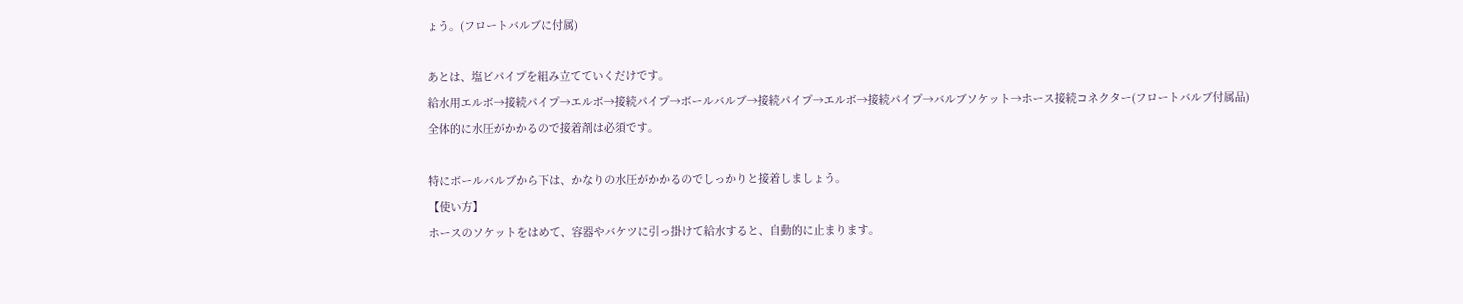ょう。(フロートバルブに付属)

あとは、塩ビパイプを組み立てていくだけです。
給水用エルボ→接続パイプ→エルボ→接続パイプ→ボールバルブ→接続パイプ→エルボ→接続パイプ→バルブソケット→ホース接続コネクター(フロートバルブ付属品)
全体的に水圧がかかるので接着剤は必須です。

特にボールバルブから下は、かなりの水圧がかかるのでしっかりと接着しましょう。
【使い方】
ホースのソケットをはめて、容器やバケツに引っ掛けて給水すると、自動的に止まります。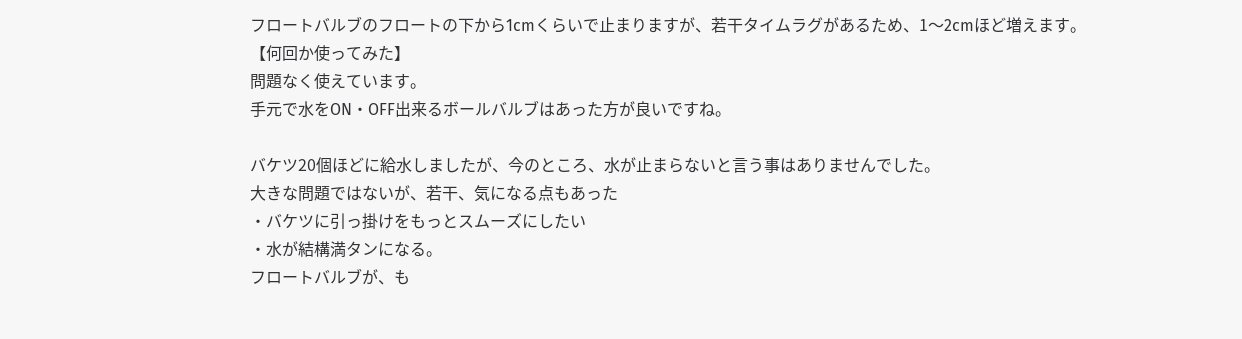フロートバルブのフロートの下から1cmくらいで止まりますが、若干タイムラグがあるため、1〜2cmほど増えます。
【何回か使ってみた】
問題なく使えています。
手元で水をON・OFF出来るボールバルブはあった方が良いですね。

バケツ20個ほどに給水しましたが、今のところ、水が止まらないと言う事はありませんでした。
大きな問題ではないが、若干、気になる点もあった
・バケツに引っ掛けをもっとスムーズにしたい
・水が結構満タンになる。
フロートバルブが、も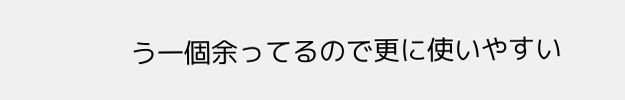う一個余ってるので更に使いやすい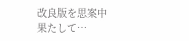改良版を思案中
果たして…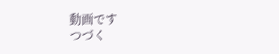動画です
つづく